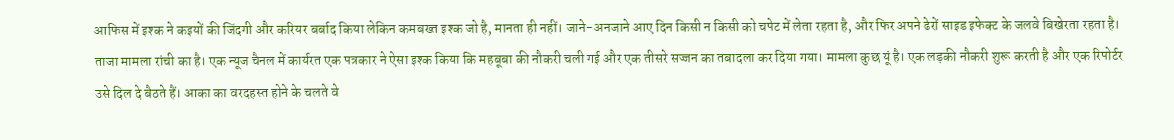आफिस में इश्क ने कइयों की जिंदगी और करियर बर्बाद किया लेकिन कमबख्त इश्क जो है, मानता ही नहीं। जाने-अनजाने आए दिन किसी न किसी को चपेट में लेता रहता है, और फिर अपने ढेरों साइड इफेक्ट के जलवे बिखेरता रहता है। ताजा मामला रांची का है। एक न्यूज चैनल में कार्यरत एक पत्रकार ने ऐसा इश्क किया कि महबूबा की नौकरी चली गई और एक तीसरे सज्जन का तबादला कर दिया गया। मामला कुछ यूं है। एक लड़की नौकरी शुरू करती है और एक रिपोर्टर उसे दिल दे बैठते हैं। आका का वरदहस्त होने के चलते वे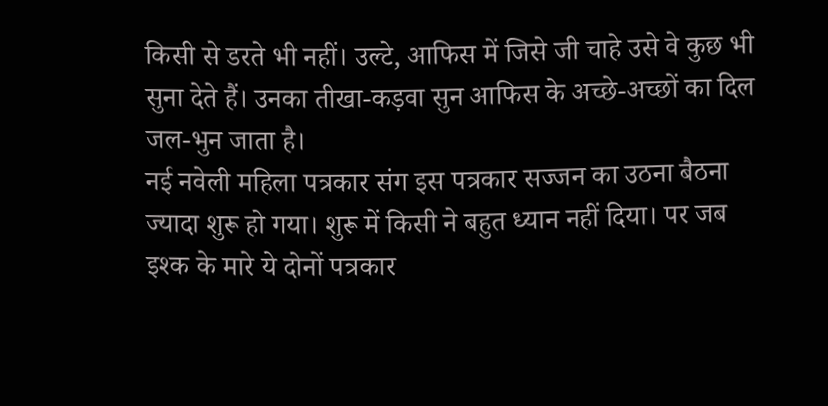किसी से डरते भी नहीं। उल्टे, आफिस में जिसे जी चाहे उसे वे कुछ भी सुना देते हैं। उनका तीखा-कड़वा सुन आफिस के अच्छे-अच्छों का दिल जल-भुन जाता है।
नई नवेली महिला पत्रकार संग इस पत्रकार सज्जन का उठना बैठना ज्यादा शुरू हो गया। शुरू में किसी ने बहुत ध्यान नहीं दिया। पर जब इश्क के मारे ये दोनों पत्रकार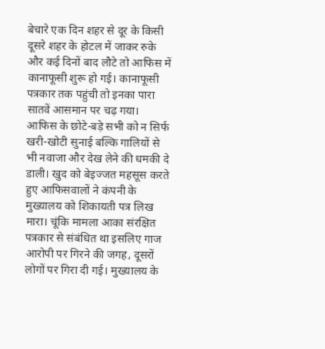बेचारे एक दिन शहर से दूर के किसी दूसरे शहर के होटल में जाकर रुके और कई दिनों बाद लौटे तो आफिस में कानाफूसी शुरू हो गई। कानाफूसी पत्रकार तक पहुंची तो इनका पारा सातवें आसमान पर चढ़ गया। आफिस के छोटे-बड़े सभी को न सिर्फ खरी-खोटी सुनाई बल्कि गालियों से भी नवाजा और देख लेने की धमकी दे डाली। खुद को बेइज्जत महसूस करते हुए आफिसवालों ने कंपनी के मुख्यालय को शिकायती पत्र लिख मारा। चूंकि मामला आका संरक्षित पत्रकार से संबंधित था इसलिए गाज आरोपी पर गिरने की जगह, दूसरों लोगों पर गिरा दी गई। मुख्यालय के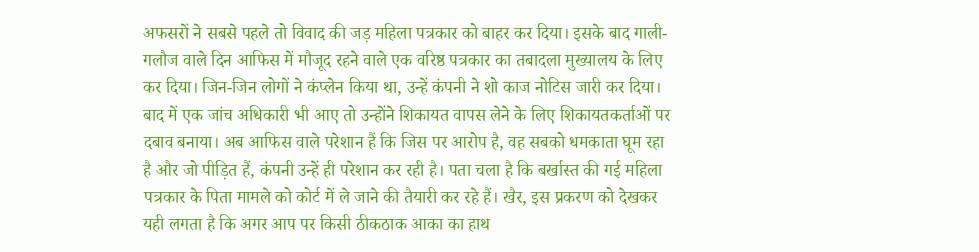अफसरों ने सबसे पहले तो विवाद की जड़ महिला पत्रकार को बाहर कर दिया। इसके बाद गाली-गलौज वाले दिन आफिस में मौजूद रहने वाले एक वरिष्ठ पत्रकार का तबादला मुख्यालय के लिए कर दिया। जिन-जिन लोगों ने कंप्लेन किया था, उन्हें कंपनी ने शो काज नोटिस जारी कर दिया। बाद में एक जांच अधिकारी भी आए तो उन्होंने शिकायत वापस लेने के लिए शिकायतकर्ताओं पर दबाव बनाया। अब आफिस वाले परेशान हैं कि जिस पर आरोप है, वह सबको धमकाता घूम रहा है और जो पीड़ित हैं, कंपनी उन्हें ही परेशान कर रही है। पता चला है कि बर्खास्त की गई महिला पत्रकार के पिता मामले को कोर्ट में ले जाने की तैयारी कर रहे हैं। खैर, इस प्रकरण को देखकर यही लगता है कि अगर आप पर किसी ठीकठाक आका का हाथ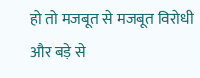हो तो मजबूत से मजबूत विरोधी और बड़े से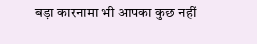बड़ा कारनामा भी आपका कुछ नहीं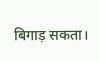बिगाड़ सकता।